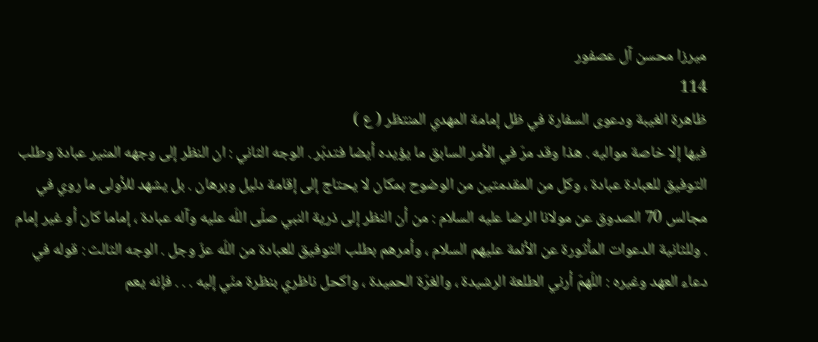ميرزا محسن آل عصفور
114
ظاهرة الغيبة ودعوى السفارة في ظل إمامة المهدي المنتظر ( ع )
فيها إلا خاصة مواليه . هذا وقد مرّ في الأمر السابق ما يؤيده أيضا فتدبّر . الوجه الثاني : ان النظر إلى وجهه المنير عبادة وطلب التوفيق للعبادة عبادة ، وكل من المقدمتين من الوضوح بمكان لا يحتاج إلى إقامة دليل وبرهان . بل يشهد للأولى ما روي في مجالس 70 الصدوق عن مولانا الرضا عليه السلام : من أن النظر إلى ذرية النبي صلّى اللّه عليه وآله عبادة ، إماما كان أو غير إمام . وللثانية الدعوات المأثورة عن الأئمة عليهم السلام ، وأمرهم بطلب التوفيق للعبادة من اللّه عزّ وجل . الوجه الثالث : قوله في دعاء العهد وغيره : اللّهمّ أرني الطلعة الرشيدة ، والغرّة الحميدة ، واكحل ناظري بنظرة منّي إليه . . . فإنه يعم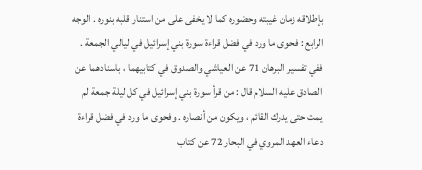بإطلاقه زمان غيبته وحضوره كما لا يخفى على من استنار قلبه بنوره . الوجه الرابع : فحوى ما ورد في فضل قراءة سورة بني إسرائيل في ليالي الجمعة . ففي تفسير البرهان 71 عن العياشي والصدوق في كتابيهما ، باسنادهما عن الصادق عليه السلام قال : من قرأ سورة بني إسرائيل في كل ليلة جمعة لم يمت حتى يدرك القائم ، ويكون من أنصاره . وفحوى ما ورد في فضل قراءة دعاء العهد المروي في البحار 72 عن كتاب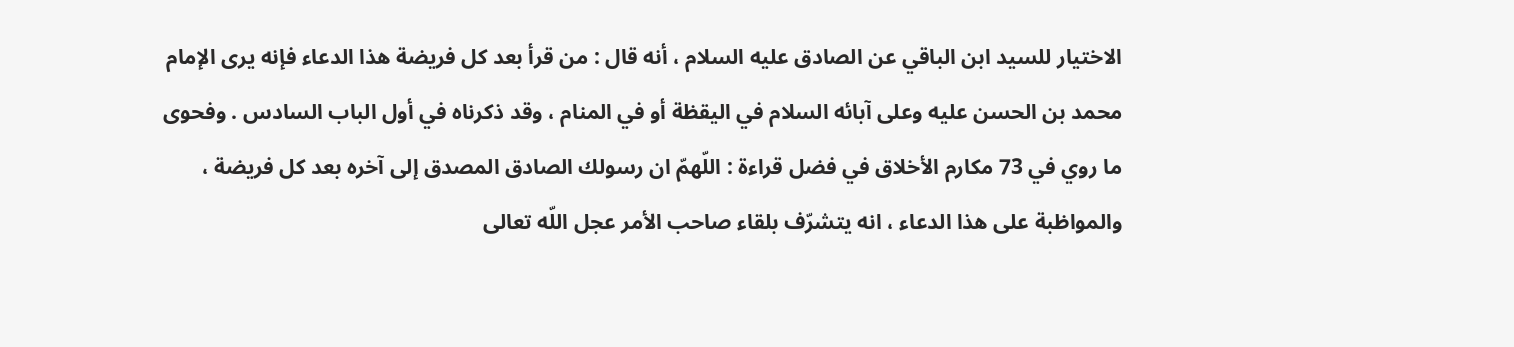الاختيار للسيد ابن الباقي عن الصادق عليه السلام ، أنه قال : من قرأ بعد كل فريضة هذا الدعاء فإنه يرى الإمام محمد بن الحسن عليه وعلى آبائه السلام في اليقظة أو في المنام ، وقد ذكرناه في أول الباب السادس . وفحوى ما روي في 73 مكارم الأخلاق في فضل قراءة : اللّهمّ ان رسولك الصادق المصدق إلى آخره بعد كل فريضة ، والمواظبة على هذا الدعاء ، انه يتشرّف بلقاء صاحب الأمر عجل اللّه تعالى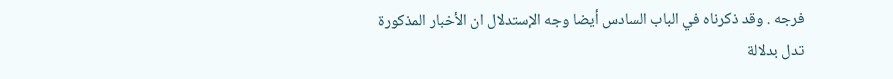فرجه . وقد ذكرناه في الباب السادس أيضا وجه الإستدلال ان الأخبار المذكورة تدل بدلالة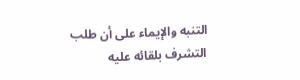التنبه والإيماء على أن طلب التشرف بلقائه عليه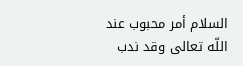السلام أمر محبوب عند اللّه تعالى وقد ندب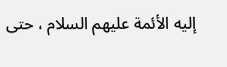إليه الأئمة عليهم السلام ، حتى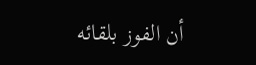أن الفوز بلقائه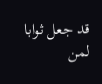قد جعل ثوابا لمن